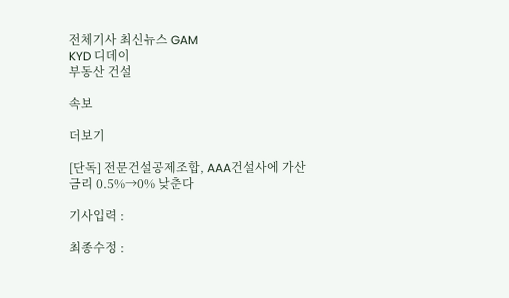전체기사 최신뉴스 GAM
KYD 디데이
부동산 건설

속보

더보기

[단독] 전문건설공제조합, AAA건설사에 가산금리 0.5%→0% 낮춘다

기사입력 :

최종수정 :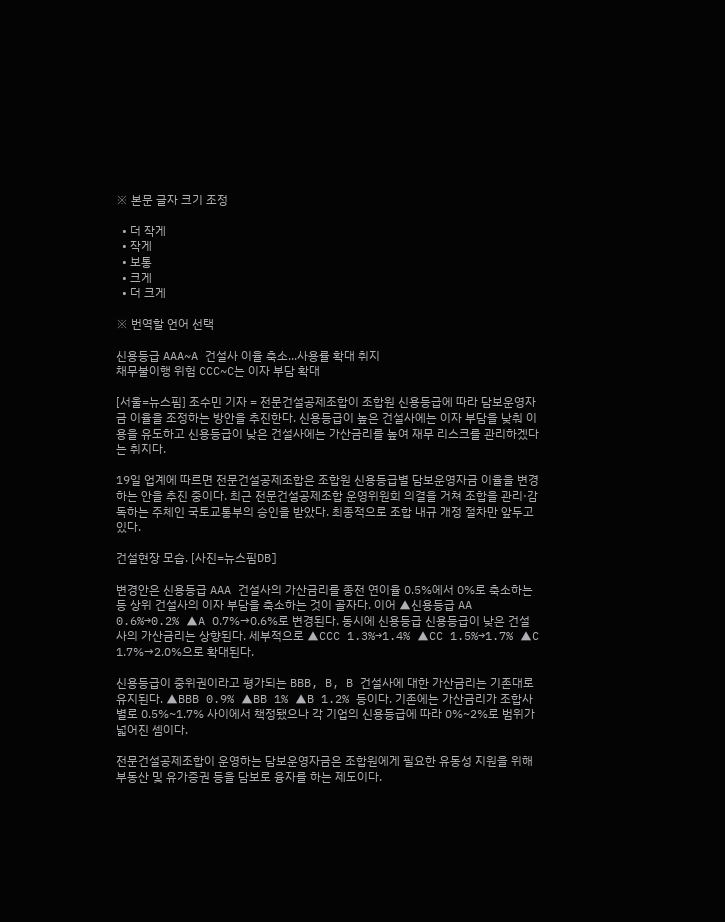※ 본문 글자 크기 조정

  • 더 작게
  • 작게
  • 보통
  • 크게
  • 더 크게

※ 번역할 언어 선택

신용등급 AAA~A 건설사 이율 축소...사용률 확대 취지
채무불이행 위험 CCC~C는 이자 부담 확대

[서울=뉴스핌] 조수민 기자 = 전문건설공제조합이 조합원 신용등급에 따라 담보운영자금 이율을 조정하는 방안을 추진한다. 신용등급이 높은 건설사에는 이자 부담을 낮춰 이용을 유도하고 신용등급이 낮은 건설사에는 가산금리를 높여 재무 리스크를 관리하겠다는 취지다.

19일 업계에 따르면 전문건설공제조합은 조합원 신용등급별 담보운영자금 이율을 변경하는 안을 추진 중이다. 최근 전문건설공제조합 운영위원회 의결을 거쳐 조합을 관리·감독하는 주체인 국토교통부의 승인을 받았다. 최종적으로 조합 내규 개정 절차만 앞두고 있다.

건설현장 모습. [사진=뉴스핌DB]

변경안은 신용등급 AAA 건설사의 가산금리를 종전 연이율 0.5%에서 0%로 축소하는 등 상위 건설사의 이자 부담을 축소하는 것이 골자다. 이어 ▲신용등급 AA 0.6%→0.2% ▲A 0.7%→0.6%로 변경된다. 동시에 신용등급 신용등급이 낮은 건설사의 가산금리는 상향된다. 세부적으로 ▲CCC 1.3%→1.4% ▲CC 1.5%→1.7% ▲C 1.7%→2.0%으로 확대된다.

신용등급이 중위권이라고 평가되는 BBB, B, B 건설사에 대한 가산금리는 기존대로 유지된다. ▲BBB 0.9% ▲BB 1% ▲B 1.2% 등이다. 기존에는 가산금리가 조합사별로 0.5%~1.7% 사이에서 책정됐으나 각 기업의 신용등급에 따라 0%~2%로 범위가 넓어진 셈이다.

전문건설공제조합이 운영하는 담보운영자금은 조합원에게 필요한 유동성 지원을 위해 부동산 및 유가증권 등을 담보로 융자를 하는 제도이다.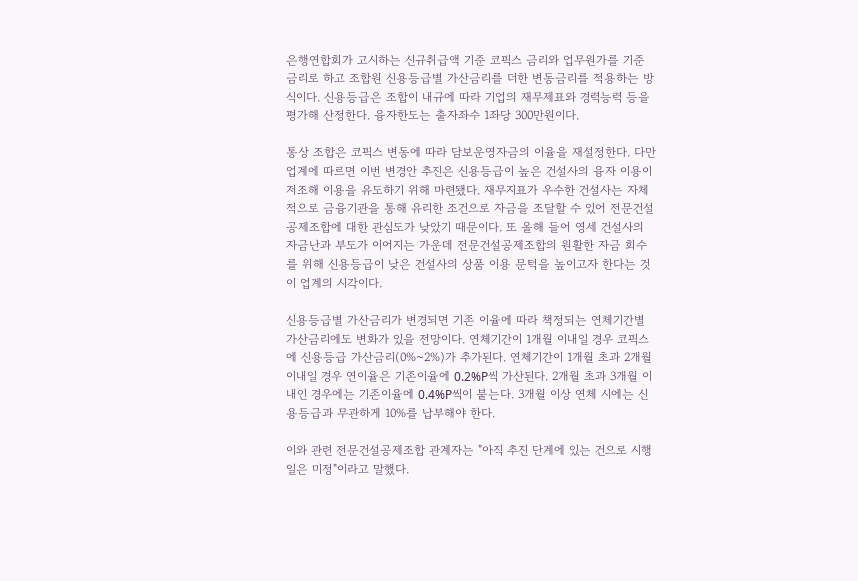은행연합회가 고시하는 신규취급액 기준 코픽스 금리와 업무원가를 기준금리로 하고 조합원 신용등급별 가산금리를 더한 변동금리를 적용하는 방식이다. 신용등급은 조합이 내규에 따라 기업의 재무제표와 경력능력 등을 평가해 산정한다. 융자한도는 출자좌수 1좌당 300만원이다.

통상 조합은 코픽스 변동에 따라 담보운영자금의 이율을 재설정한다. 다만 업계에 따르면 이번 변경안 추진은 신용등급이 높은 건설사의 융자 이용이 저조해 이용을 유도하기 위해 마련됐다. 재무지표가 우수한 건설사는 자체적으로 금융기관을 통해 유리한 조건으로 자금을 조달할 수 있어 전문건설공제조합에 대한 관심도가 낮았기 때문이다. 또 올해 들어 영세 건설사의 자금난과 부도가 이어지는 가운데 전문건설공제조합의 원활한 자금 회수를 위해 신용등급이 낮은 건설사의 상품 이용 문턱을 높이고자 한다는 것이 업계의 시각이다.

신용등급별 가산금리가 변경되면 기존 이율에 따라 책정되는 연체기간별 가산금리에도 변화가 있을 전망이다. 연체기간이 1개월 이내일 경우 코픽스에 신용등급 가산금리(0%~2%)가 추가된다. 연체기간이 1개월 초과 2개월 이내일 경우 연이율은 기존이율에 0.2%P씩 가산된다. 2개월 초과 3개월 이내인 경우에는 기존이율에 0.4%P씩이 붙는다. 3개월 이상 연체 시에는 신용등급과 무관하게 10%를 납부해야 한다.

이와 관련 전문건설공제조합 관계자는 "아직 추진 단계에 있는 건으로 시행일은 미정"이라고 말했다.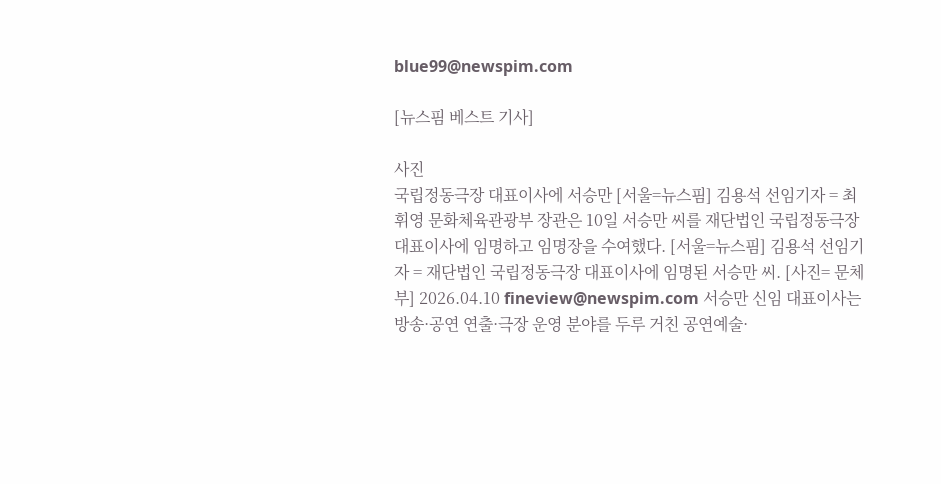blue99@newspim.com

[뉴스핌 베스트 기사]

사진
국립정동극장 대표이사에 서승만 [서울=뉴스핌] 김용석 선임기자 = 최휘영 문화체육관광부 장관은 10일 서승만 씨를 재단법인 국립정동극장 대표이사에 임명하고 임명장을 수여했다. [서울=뉴스핌] 김용석 선임기자 = 재단법인 국립정동극장 대표이사에 임명된 서승만 씨. [사진= 문체부] 2026.04.10 fineview@newspim.com 서승만 신임 대표이사는 방송·공연 연출·극장 운영 분야를 두루 거친 공연예술·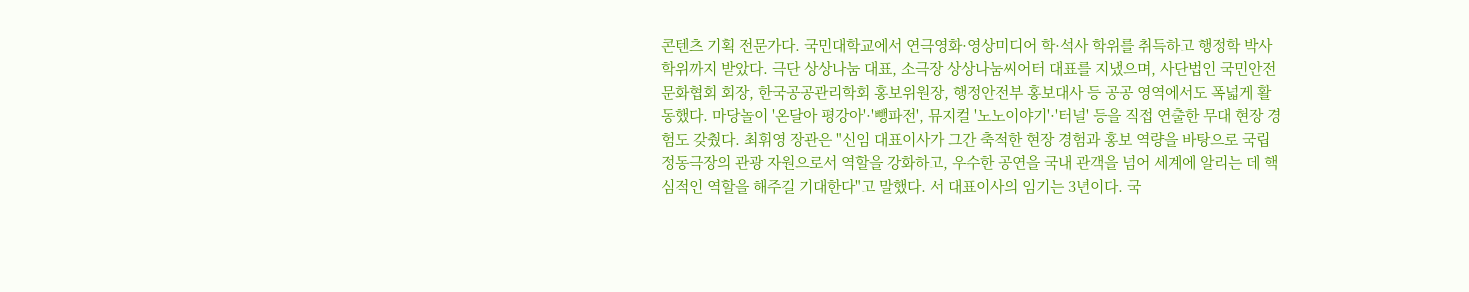콘텐츠 기획 전문가다. 국민대학교에서 연극영화·영상미디어 학·석사 학위를 취득하고 행정학 박사 학위까지 받았다. 극단 상상나눔 대표, 소극장 상상나눔씨어터 대표를 지냈으며, 사단법인 국민안전문화협회 회장, 한국공공관리학회 홍보위원장, 행정안전부 홍보대사 등 공공 영역에서도 폭넓게 활동했다. 마당놀이 '온달아 평강아'·'뺑파전', 뮤지컬 '노노이야기'·'터널' 등을 직접 연출한 무대 현장 경험도 갖췄다. 최휘영 장관은 "신임 대표이사가 그간 축적한 현장 경험과 홍보 역량을 바탕으로 국립정동극장의 관광 자원으로서 역할을 강화하고, 우수한 공연을 국내 관객을 넘어 세계에 알리는 데 핵심적인 역할을 해주길 기대한다"고 말했다. 서 대표이사의 임기는 3년이다. 국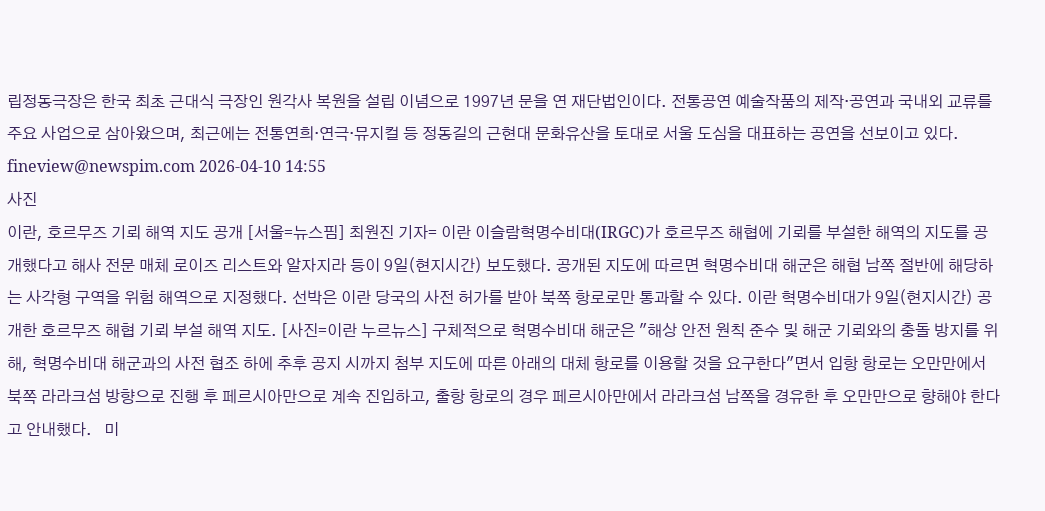립정동극장은 한국 최초 근대식 극장인 원각사 복원을 설립 이념으로 1997년 문을 연 재단법인이다. 전통공연 예술작품의 제작·공연과 국내외 교류를 주요 사업으로 삼아왔으며, 최근에는 전통연희·연극·뮤지컬 등 정동길의 근현대 문화유산을 토대로 서울 도심을 대표하는 공연을 선보이고 있다. fineview@newspim.com 2026-04-10 14:55
사진
이란, 호르무즈 기뢰 해역 지도 공개 [서울=뉴스핌] 최원진 기자= 이란 이슬람혁명수비대(IRGC)가 호르무즈 해협에 기뢰를 부설한 해역의 지도를 공개했다고 해사 전문 매체 로이즈 리스트와 알자지라 등이 9일(현지시간) 보도했다. 공개된 지도에 따르면 혁명수비대 해군은 해협 남쪽 절반에 해당하는 사각형 구역을 위험 해역으로 지정했다. 선박은 이란 당국의 사전 허가를 받아 북쪽 항로로만 통과할 수 있다. 이란 혁명수비대가 9일(현지시간) 공개한 호르무즈 해협 기뢰 부설 해역 지도. [사진=이란 누르뉴스] 구체적으로 혁명수비대 해군은 "해상 안전 원칙 준수 및 해군 기뢰와의 충돌 방지를 위해, 혁명수비대 해군과의 사전 협조 하에 추후 공지 시까지 첨부 지도에 따른 아래의 대체 항로를 이용할 것을 요구한다"면서 입항 항로는 오만만에서 북쪽 라라크섬 방향으로 진행 후 페르시아만으로 계속 진입하고, 출항 항로의 경우 페르시아만에서 라라크섬 남쪽을 경유한 후 오만만으로 향해야 한다고 안내했다.   미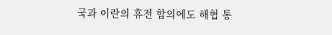국과 이란의 휴전 합의에도 해협 통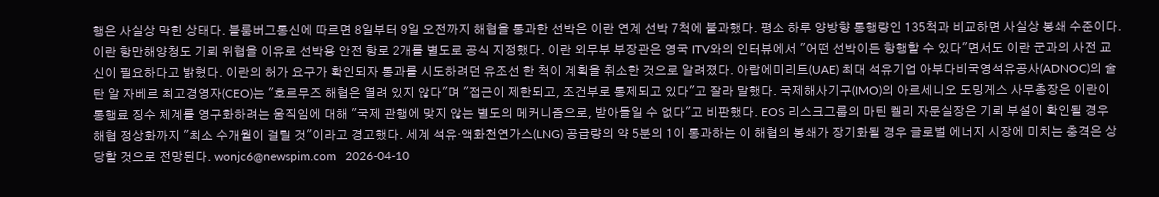행은 사실상 막힌 상태다. 블룸버그통신에 따르면 8일부터 9일 오전까지 해협을 통과한 선박은 이란 연계 선박 7척에 불과했다. 평소 하루 양방향 통행량인 135척과 비교하면 사실상 봉쇄 수준이다. 이란 항만해양청도 기뢰 위협을 이유로 선박용 안전 항로 2개를 별도로 공식 지정했다. 이란 외무부 부장관은 영국 ITV와의 인터뷰에서 "어떤 선박이든 항행할 수 있다"면서도 이란 군과의 사전 교신이 필요하다고 밝혔다. 이란의 허가 요구가 확인되자 통과를 시도하려던 유조선 한 척이 계획을 취소한 것으로 알려졌다. 아랍에미리트(UAE) 최대 석유기업 아부다비국영석유공사(ADNOC)의 술탄 알 자베르 최고경영자(CEO)는 "호르무즈 해협은 열려 있지 않다"며 "접근이 제한되고, 조건부로 통제되고 있다"고 잘라 말했다. 국제해사기구(IMO)의 아르세니오 도밍게스 사무총장은 이란이 통행료 징수 체계를 영구화하려는 움직임에 대해 "국제 관행에 맞지 않는 별도의 메커니즘으로, 받아들일 수 없다"고 비판했다. EOS 리스크그룹의 마틴 켈리 자문실장은 기뢰 부설이 확인될 경우 해협 정상화까지 "최소 수개월이 걸릴 것"이라고 경고했다. 세계 석유·액화천연가스(LNG) 공급량의 약 5분의 1이 통과하는 이 해협의 봉쇄가 장기화될 경우 글로벌 에너지 시장에 미치는 충격은 상당할 것으로 전망된다. wonjc6@newspim.com   2026-04-10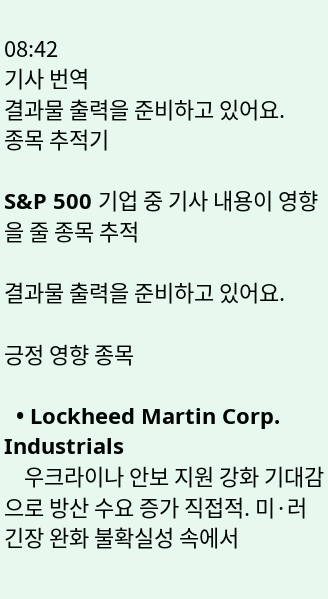08:42
기사 번역
결과물 출력을 준비하고 있어요.
종목 추적기

S&P 500 기업 중 기사 내용이 영향을 줄 종목 추적

결과물 출력을 준비하고 있어요.

긍정 영향 종목

  • Lockheed Martin Corp. Industrials
    우크라이나 안보 지원 강화 기대감으로 방산 수요 증가 직접적. 미·러 긴장 완화 불확실성 속에서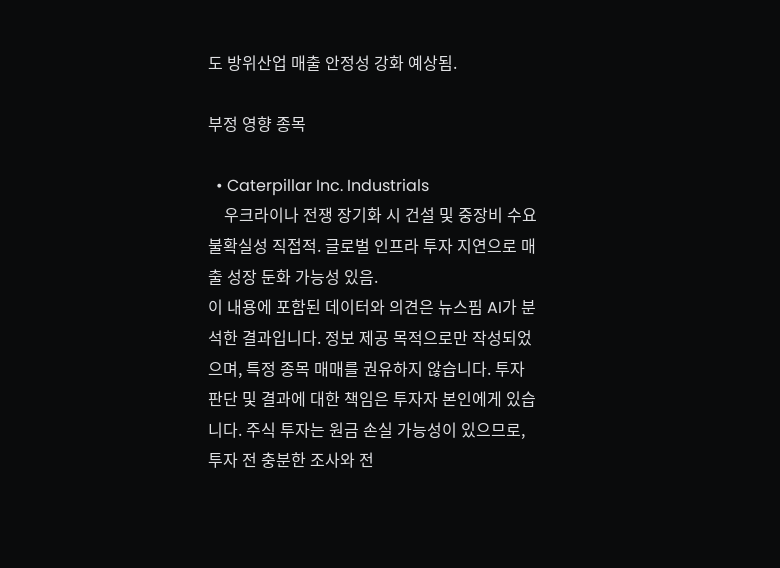도 방위산업 매출 안정성 강화 예상됨.

부정 영향 종목

  • Caterpillar Inc. Industrials
    우크라이나 전쟁 장기화 시 건설 및 중장비 수요 불확실성 직접적. 글로벌 인프라 투자 지연으로 매출 성장 둔화 가능성 있음.
이 내용에 포함된 데이터와 의견은 뉴스핌 AI가 분석한 결과입니다. 정보 제공 목적으로만 작성되었으며, 특정 종목 매매를 권유하지 않습니다. 투자 판단 및 결과에 대한 책임은 투자자 본인에게 있습니다. 주식 투자는 원금 손실 가능성이 있으므로, 투자 전 충분한 조사와 전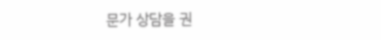문가 상담을 권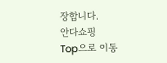장합니다.
안다쇼핑
Top으로 이동